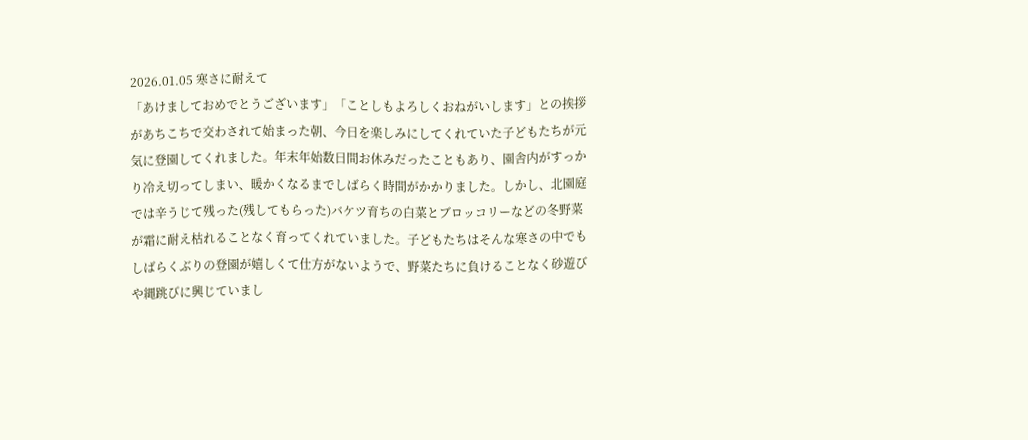2026.01.05 寒さに耐えて
「あけましておめでとうございます」「ことしもよろしくおねがいします」との挨拶があちこちで交わされて始まった朝、今日を楽しみにしてくれていた子どもたちが元気に登園してくれました。年末年始数日間お休みだったこともあり、園舎内がすっかり冷え切ってしまい、暖かくなるまでしばらく時間がかかりました。しかし、北園庭では辛うじて残った(残してもらった)バケツ育ちの白菜とブロッコリーなどの冬野菜が霜に耐え枯れることなく育ってくれていました。子どもたちはそんな寒さの中でもしばらくぶりの登園が嬉しくて仕方がないようで、野菜たちに負けることなく砂遊びや縄跳びに興じていまし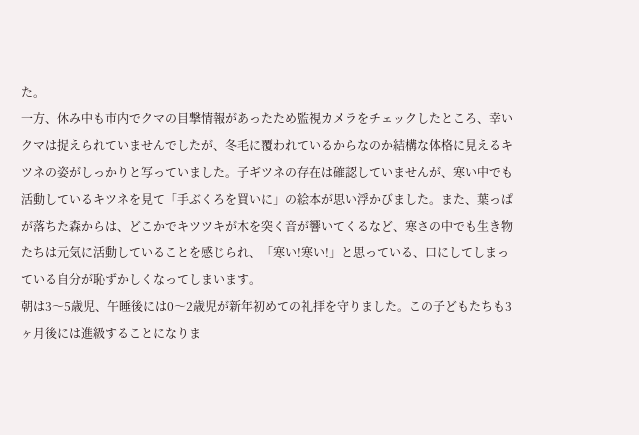た。
一方、休み中も市内でクマの目撃情報があったため監視カメラをチェックしたところ、幸いクマは捉えられていませんでしたが、冬毛に覆われているからなのか結構な体格に見えるキツネの姿がしっかりと写っていました。子ギツネの存在は確認していませんが、寒い中でも活動しているキツネを見て「手ぶくろを買いに」の絵本が思い浮かびました。また、葉っぱが落ちた森からは、どこかでキツツキが木を突く音が響いてくるなど、寒さの中でも生き物たちは元気に活動していることを感じられ、「寒い!寒い!」と思っている、口にしてしまっている自分が恥ずかしくなってしまいます。
朝は3〜5歳児、午睡後には0〜2歳児が新年初めての礼拝を守りました。この子どもたちも3ヶ月後には進級することになりま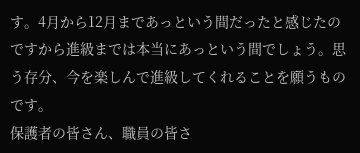す。4月から12月まであっという間だったと感じたのですから進級までは本当にあっという間でしょう。思う存分、今を楽しんで進級してくれることを願うものです。
保護者の皆さん、職員の皆さ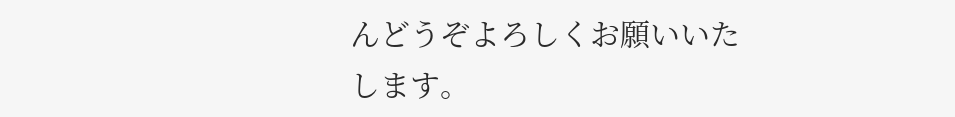んどうぞよろしくお願いいたします。